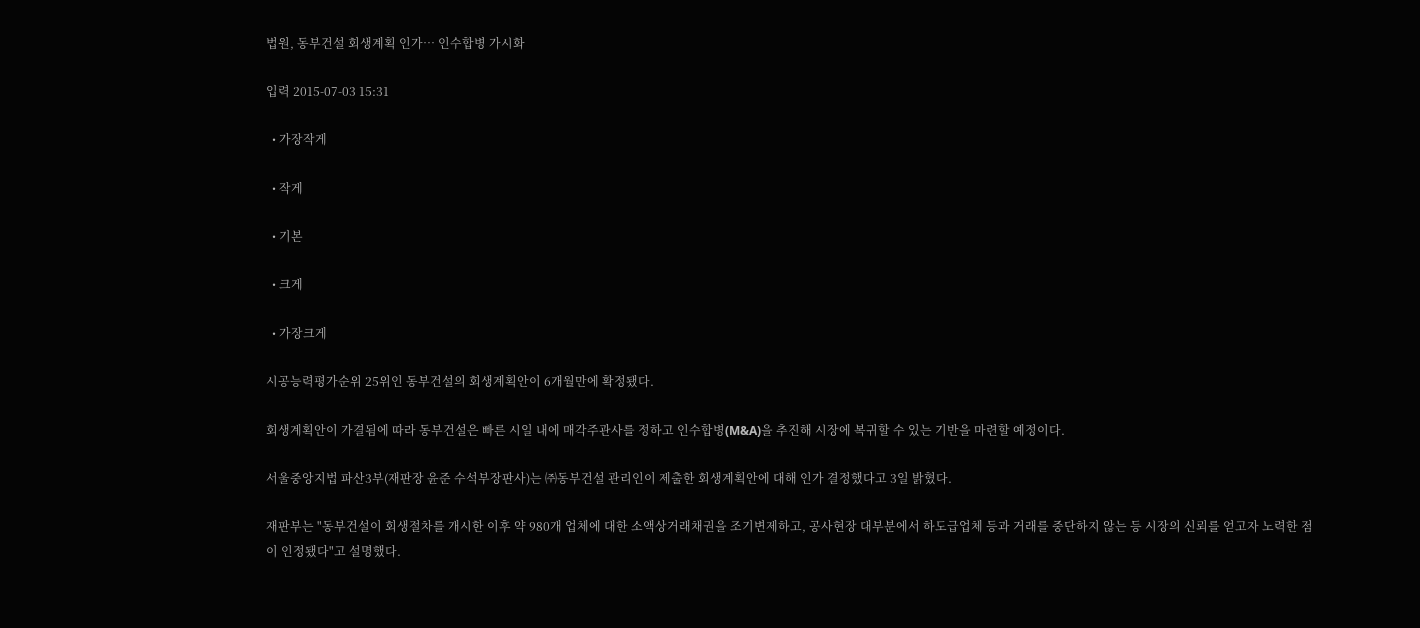법원, 동부건설 회생계획 인가… 인수합병 가시화

입력 2015-07-03 15:31

  • 가장작게

  • 작게

  • 기본

  • 크게

  • 가장크게

시공능력평가순위 25위인 동부건설의 회생계획안이 6개월만에 확정됐다.

회생계획안이 가결됨에 따라 동부건설은 빠른 시일 내에 매각주관사를 정하고 인수합병(M&A)을 추진해 시장에 복귀할 수 있는 기반을 마련할 예정이다.

서울중앙지법 파산3부(재판장 윤준 수석부장판사)는 ㈜동부건설 관리인이 제출한 회생계획안에 대해 인가 결정했다고 3일 밝혔다.

재판부는 "동부건설이 회생절차를 개시한 이후 약 980개 업체에 대한 소액상거래채권을 조기변제하고, 공사현장 대부분에서 하도급업체 등과 거래를 중단하지 않는 등 시장의 신뢰를 얻고자 노력한 점이 인정됐다"고 설명했다.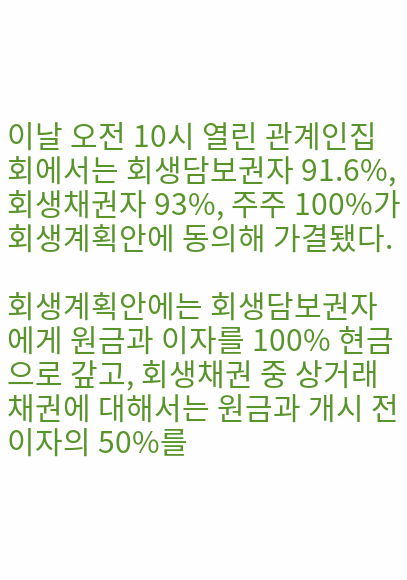이날 오전 10시 열린 관계인집회에서는 회생담보권자 91.6%, 회생채권자 93%, 주주 100%가 회생계획안에 동의해 가결됐다.

회생계획안에는 회생담보권자에게 원금과 이자를 100% 현금으로 갚고, 회생채권 중 상거래채권에 대해서는 원금과 개시 전 이자의 50%를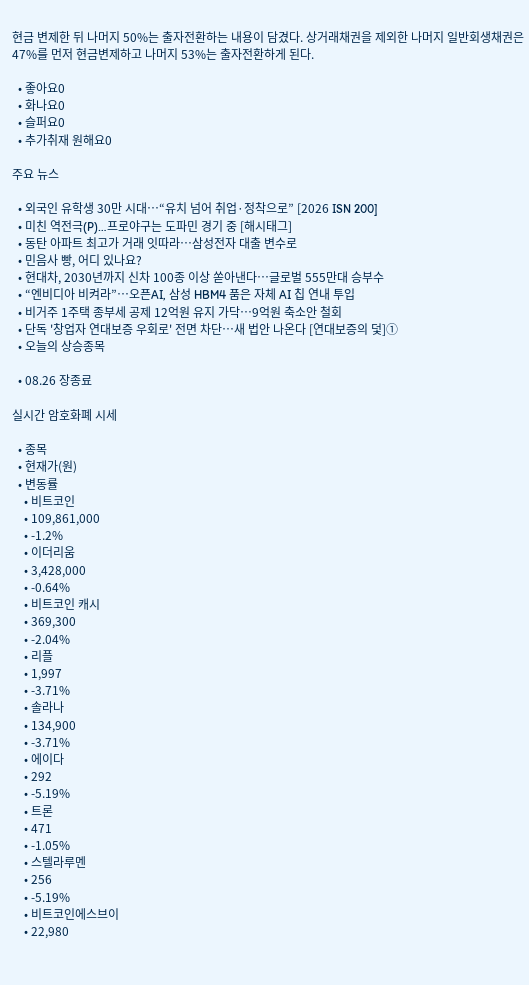현금 변제한 뒤 나머지 50%는 출자전환하는 내용이 담겼다. 상거래채권을 제외한 나머지 일반회생채권은 47%를 먼저 현금변제하고 나머지 53%는 출자전환하게 된다.

  • 좋아요0
  • 화나요0
  • 슬퍼요0
  • 추가취재 원해요0

주요 뉴스

  • 외국인 유학생 30만 시대…“유치 넘어 취업·정착으로” [2026 ISN 200]
  • 미친 역전극(P)…프로야구는 도파민 경기 중 [해시태그]
  • 동탄 아파트 최고가 거래 잇따라⋯삼성전자 대출 변수로
  • 민음사 빵, 어디 있나요?
  • 현대차, 2030년까지 신차 100종 이상 쏟아낸다…글로벌 555만대 승부수
  • “엔비디아 비켜라”⋯오픈AI, 삼성 HBM4 품은 자체 AI 칩 연내 투입
  • 비거주 1주택 종부세 공제 12억원 유지 가닥…9억원 축소안 철회
  • 단독 '창업자 연대보증 우회로' 전면 차단…새 법안 나온다 [연대보증의 덫]①
  • 오늘의 상승종목

  • 08.26 장종료

실시간 암호화폐 시세

  • 종목
  • 현재가(원)
  • 변동률
    • 비트코인
    • 109,861,000
    • -1.2%
    • 이더리움
    • 3,428,000
    • -0.64%
    • 비트코인 캐시
    • 369,300
    • -2.04%
    • 리플
    • 1,997
    • -3.71%
    • 솔라나
    • 134,900
    • -3.71%
    • 에이다
    • 292
    • -5.19%
    • 트론
    • 471
    • -1.05%
    • 스텔라루멘
    • 256
    • -5.19%
    • 비트코인에스브이
    • 22,980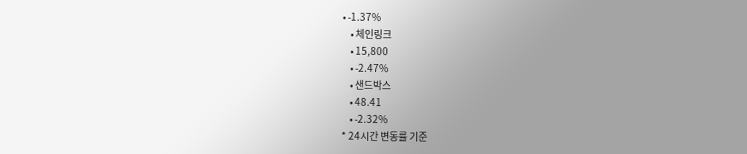• -1.37%
    • 체인링크
    • 15,800
    • -2.47%
    • 샌드박스
    • 48.41
    • -2.32%
* 24시간 변동률 기준